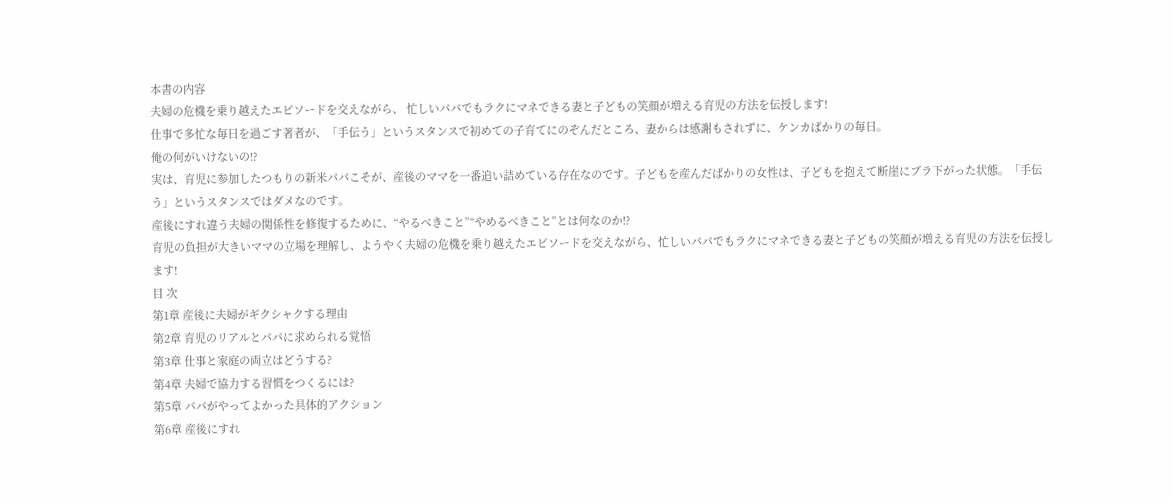本書の内容
夫婦の危機を乗り越えたエピソードを交えながら、 忙しいパパでもラクにマネできる妻と子どもの笑顔が増える育児の方法を伝授します!
仕事で多忙な毎日を過ごす著者が、「手伝う」というスタンスで初めての子育てにのぞんだところ、妻からは感謝もされずに、ケンカばかりの毎日。
俺の何がいけないの!?
実は、育児に参加したつもりの新米パパこそが、産後のママを一番追い詰めている存在なのです。子どもを産んだばかりの女性は、子どもを抱えて断崖にブラ下がった状態。「手伝う」というスタンスではダメなのです。
産後にすれ違う夫婦の関係性を修復するために、“やるべきこと”“やめるべきこと”とは何なのか!?
育児の負担が大きいママの立場を理解し、ようやく夫婦の危機を乗り越えたエピソードを交えながら、忙しいパパでもラクにマネできる妻と子どもの笑顔が増える育児の方法を伝授します!
目 次
第1章 産後に夫婦がギクシャクする理由
第2章 育児のリアルとパパに求められる覚悟
第3章 仕事と家庭の両立はどうする?
第4章 夫婦で協力する習慣をつくるには?
第5章 パパがやってよかった具体的アクション
第6章 産後にすれ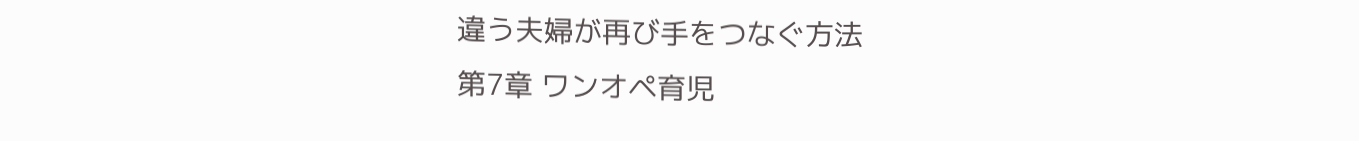違う夫婦が再び手をつなぐ方法
第7章 ワンオペ育児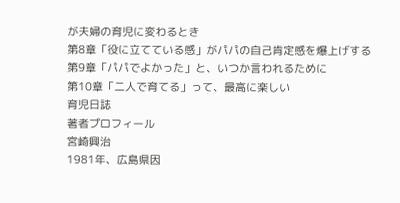が夫婦の育児に変わるとき
第8章「役に立てている感」がパパの自己肯定感を爆上げする
第9章「パパでよかった」と、いつか言われるために
第10章「二人で育てる」って、最高に楽しい
育児日誌
著者プロフィール
宮崎興治
1981年、広島県因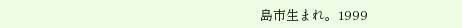島市生まれ。1999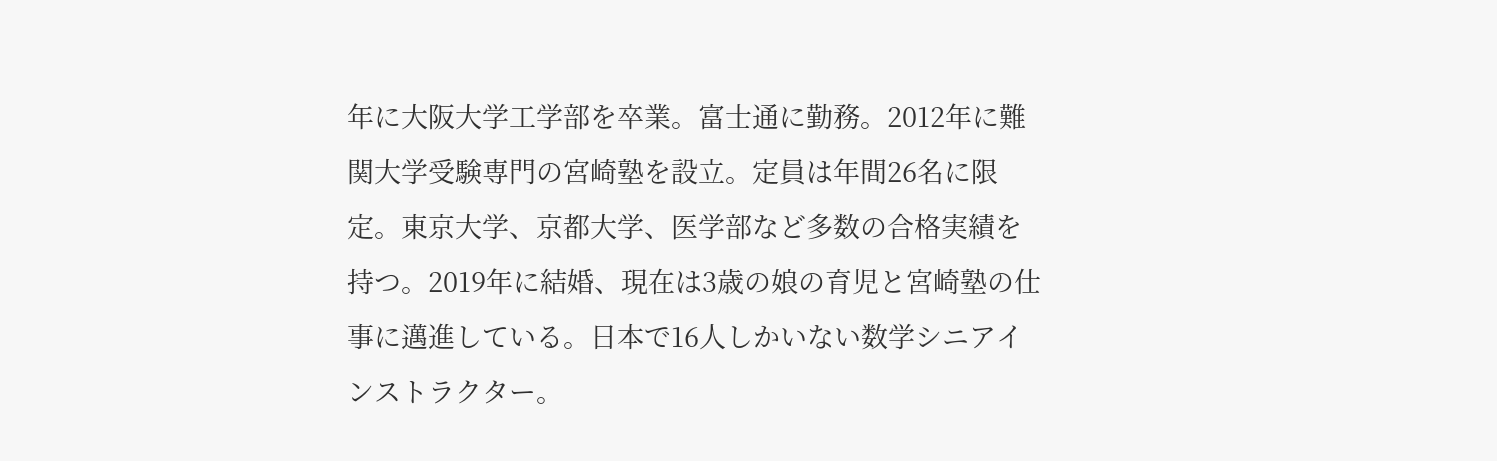年に大阪大学工学部を卒業。富士通に勤務。2012年に難関大学受験専門の宮崎塾を設立。定員は年間26名に限定。東京大学、京都大学、医学部など多数の合格実績を持つ。2019年に結婚、現在は3歳の娘の育児と宮崎塾の仕事に邁進している。日本で16人しかいない数学シニアインストラクター。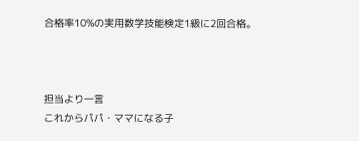合格率10%の実用数学技能検定1級に2回合格。



担当より一言
これからパパ・ママになる子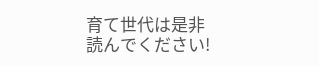育て世代は是非読んでください!